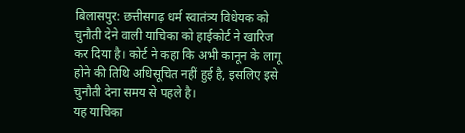बिलासपुर: छत्तीसगढ़ धर्म स्वातंत्र्य विधेयक को चुनौती देने वाली याचिका को हाईकोर्ट ने खारिज कर दिया है। कोर्ट ने कहा कि अभी कानून के लागू होने की तिथि अधिसूचित नहीं हुई है, इसलिए इसे चुनौती देना समय से पहले है।
यह याचिका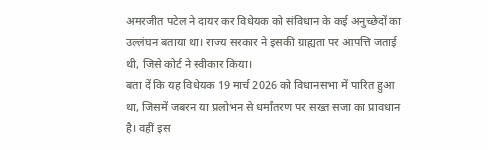अमरजीत पटेल ने दायर कर विधेयक को संविधान के कई अनुच्छेदों का उल्लंघन बताया था। राज्य सरकार ने इसकी ग्राह्यता पर आपत्ति जताई थी, जिसे कोर्ट ने स्वीकार किया।
बता दें कि यह विधेयक 19 मार्च 2026 को विधानसभा में पारित हुआ था, जिसमें जबरन या प्रलोभन से धर्मांतरण पर सख्त सजा का प्रावधान है। वहीं इस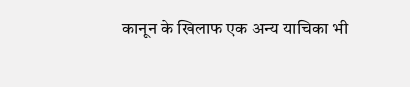कानून के खिलाफ एक अन्य याचिका भी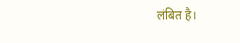लंबित है।